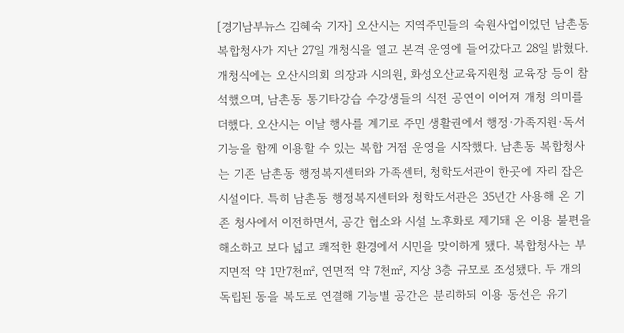[경기남부뉴스 김혜숙 기자] 오산시는 지역주민들의 숙원사업이었던 남촌동 복합청사가 지난 27일 개청식을 열고 본격 운영에 들어갔다고 28일 밝혔다. 개청식에는 오산시의회 의장과 시의원, 화성오산교육지원청 교육장 등이 참석했으며, 남촌동 통기타강습 수강생들의 식전 공연이 이어져 개청 의미를 더했다. 오산시는 이날 행사를 계기로 주민 생활권에서 행정·가족지원·독서 기능을 함께 이용할 수 있는 복합 거점 운영을 시작했다. 남촌동 복합청사는 기존 남촌동 행정복지센터와 가족센터, 청학도서관이 한곳에 자리 잡은 시설이다. 특히 남촌동 행정복지센터와 청학도서관은 35년간 사용해 온 기존 청사에서 이전하면서, 공간 협소와 시설 노후화로 제기돼 온 이용 불편을 해소하고 보다 넓고 쾌적한 환경에서 시민을 맞이하게 됐다. 복합청사는 부지면적 약 1만7천㎡, 연면적 약 7천㎡, 지상 3층 규모로 조성됐다. 두 개의 독립된 동을 복도로 연결해 기능별 공간은 분리하되 이용 동선은 유기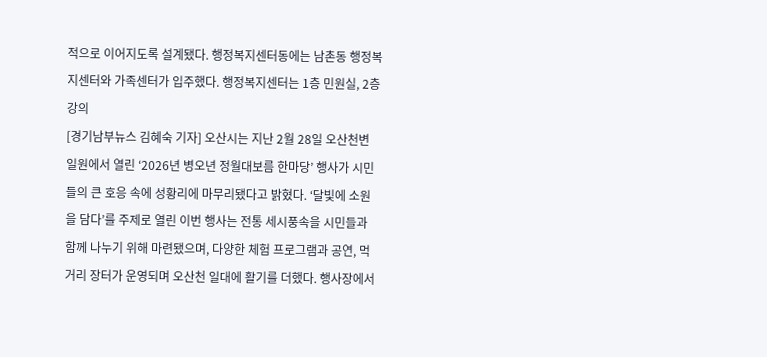적으로 이어지도록 설계됐다. 행정복지센터동에는 남촌동 행정복지센터와 가족센터가 입주했다. 행정복지센터는 1층 민원실, 2층 강의
[경기남부뉴스 김혜숙 기자] 오산시는 지난 2월 28일 오산천변 일원에서 열린 ‘2026년 병오년 정월대보름 한마당’ 행사가 시민들의 큰 호응 속에 성황리에 마무리됐다고 밝혔다. ‘달빛에 소원을 담다’를 주제로 열린 이번 행사는 전통 세시풍속을 시민들과 함께 나누기 위해 마련됐으며, 다양한 체험 프로그램과 공연, 먹거리 장터가 운영되며 오산천 일대에 활기를 더했다. 행사장에서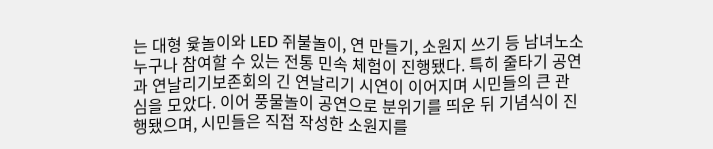는 대형 윷놀이와 LED 쥐불놀이, 연 만들기, 소원지 쓰기 등 남녀노소 누구나 참여할 수 있는 전통 민속 체험이 진행됐다. 특히 줄타기 공연과 연날리기보존회의 긴 연날리기 시연이 이어지며 시민들의 큰 관심을 모았다. 이어 풍물놀이 공연으로 분위기를 띄운 뒤 기념식이 진행됐으며, 시민들은 직접 작성한 소원지를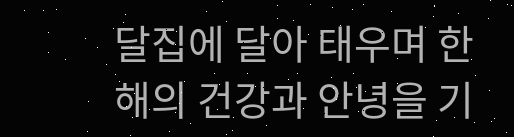달집에 달아 태우며 한 해의 건강과 안녕을 기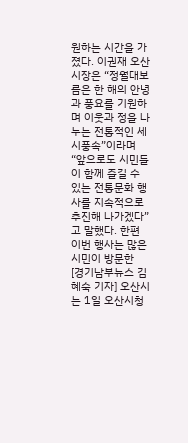원하는 시간을 가졌다. 이권재 오산시장은 “정월대보름은 한 해의 안녕과 풍요를 기원하며 이웃과 정을 나누는 전통적인 세시풍속”이라며 “앞으로도 시민들이 함께 즐길 수 있는 전통문화 행사를 지속적으로 추진해 나가겠다”고 말했다. 한편 이번 행사는 많은 시민이 방문한
[경기남부뉴스 김혜숙 기자] 오산시는 1일 오산시청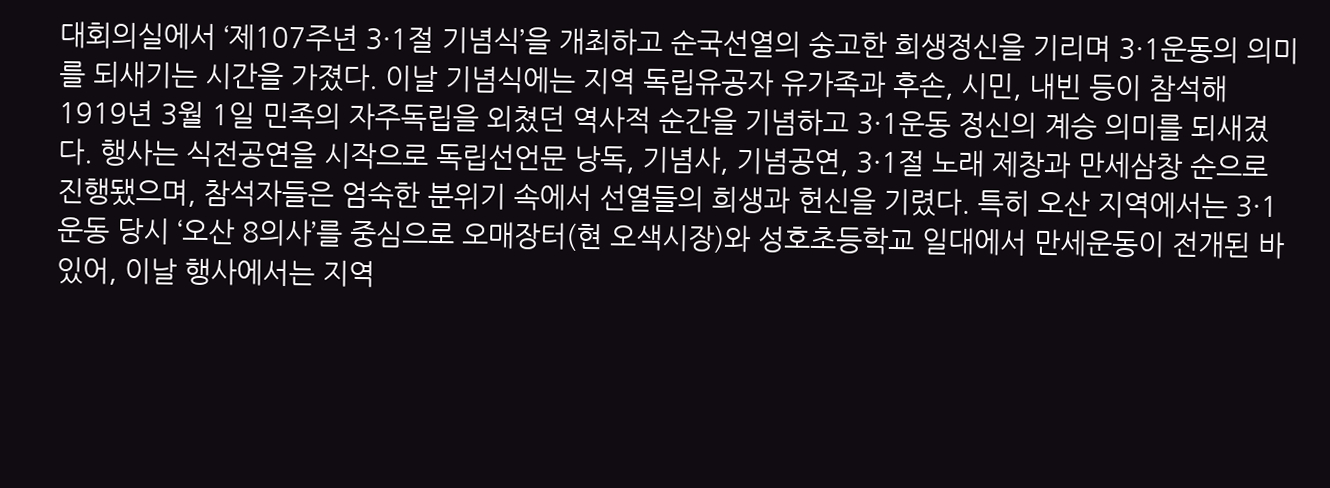대회의실에서 ‘제107주년 3·1절 기념식’을 개최하고 순국선열의 숭고한 희생정신을 기리며 3·1운동의 의미를 되새기는 시간을 가졌다. 이날 기념식에는 지역 독립유공자 유가족과 후손, 시민, 내빈 등이 참석해 1919년 3월 1일 민족의 자주독립을 외쳤던 역사적 순간을 기념하고 3·1운동 정신의 계승 의미를 되새겼다. 행사는 식전공연을 시작으로 독립선언문 낭독, 기념사, 기념공연, 3·1절 노래 제창과 만세삼창 순으로 진행됐으며, 참석자들은 엄숙한 분위기 속에서 선열들의 희생과 헌신을 기렸다. 특히 오산 지역에서는 3·1운동 당시 ‘오산 8의사’를 중심으로 오매장터(현 오색시장)와 성호초등학교 일대에서 만세운동이 전개된 바 있어, 이날 행사에서는 지역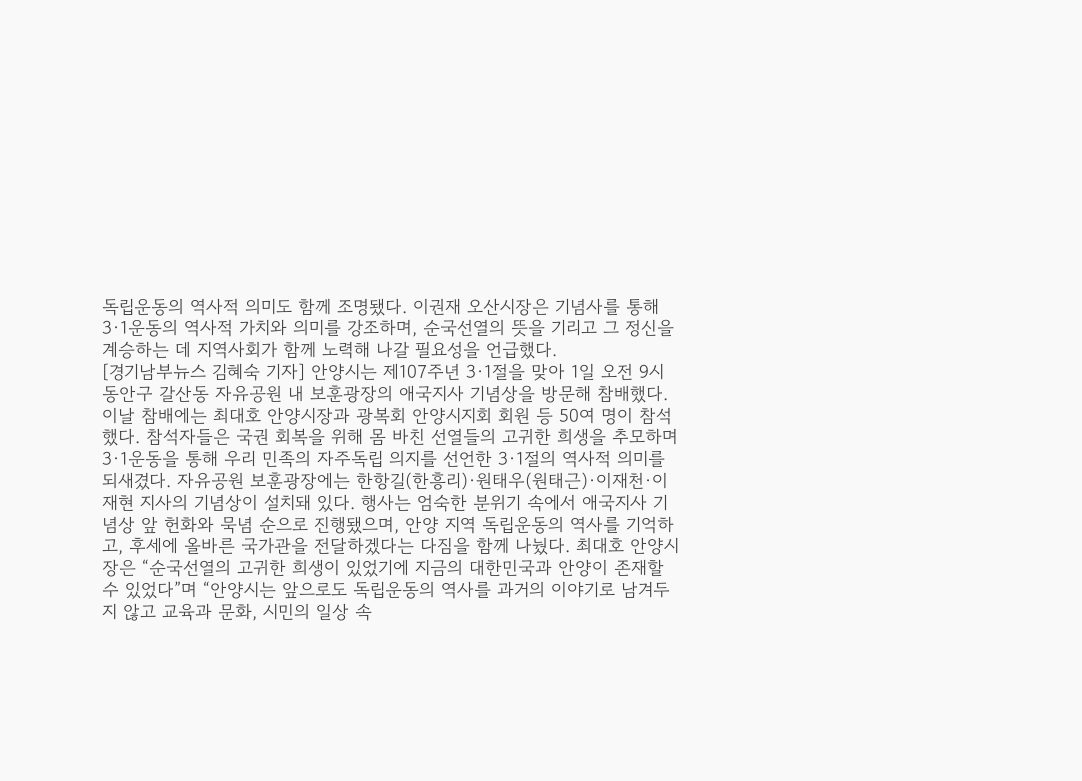독립운동의 역사적 의미도 함께 조명됐다. 이권재 오산시장은 기념사를 통해 3·1운동의 역사적 가치와 의미를 강조하며, 순국선열의 뜻을 기리고 그 정신을 계승하는 데 지역사회가 함께 노력해 나갈 필요성을 언급했다.
[경기남부뉴스 김혜숙 기자] 안양시는 제107주년 3·1절을 맞아 1일 오전 9시 동안구 갈산동 자유공원 내 보훈광장의 애국지사 기념상을 방문해 참배했다. 이날 참배에는 최대호 안양시장과 광복회 안양시지회 회원 등 50여 명이 참석했다. 참석자들은 국권 회복을 위해 몸 바친 선열들의 고귀한 희생을 추모하며 3·1운동을 통해 우리 민족의 자주독립 의지를 선언한 3·1절의 역사적 의미를 되새겼다. 자유공원 보훈광장에는 한항길(한흥리)·원태우(원태근)·이재천·이재현 지사의 기념상이 설치돼 있다. 행사는 엄숙한 분위기 속에서 애국지사 기념상 앞 헌화와 묵념 순으로 진행됐으며, 안양 지역 독립운동의 역사를 기억하고, 후세에 올바른 국가관을 전달하겠다는 다짐을 함께 나눴다. 최대호 안양시장은 “순국선열의 고귀한 희생이 있었기에 지금의 대한민국과 안양이 존재할 수 있었다”며 “안양시는 앞으로도 독립운동의 역사를 과거의 이야기로 남겨두지 않고 교육과 문화, 시민의 일상 속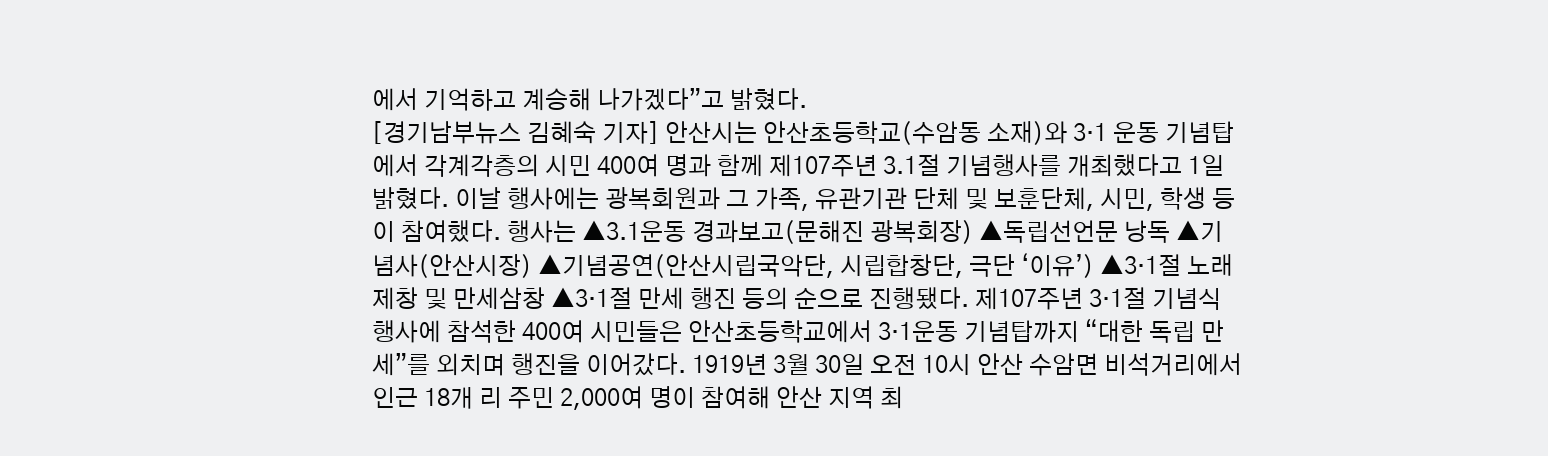에서 기억하고 계승해 나가겠다”고 밝혔다.
[경기남부뉴스 김혜숙 기자] 안산시는 안산초등학교(수암동 소재)와 3·1 운동 기념탑에서 각계각층의 시민 400여 명과 함께 제107주년 3.1절 기념행사를 개최했다고 1일 밝혔다. 이날 행사에는 광복회원과 그 가족, 유관기관 단체 및 보훈단체, 시민, 학생 등이 참여했다. 행사는 ▲3.1운동 경과보고(문해진 광복회장) ▲독립선언문 낭독 ▲기념사(안산시장) ▲기념공연(안산시립국악단, 시립합창단, 극단 ‘이유’) ▲3·1절 노래 제창 및 만세삼창 ▲3·1절 만세 행진 등의 순으로 진행됐다. 제107주년 3·1절 기념식 행사에 참석한 400여 시민들은 안산초등학교에서 3·1운동 기념탑까지 “대한 독립 만세”를 외치며 행진을 이어갔다. 1919년 3월 30일 오전 10시 안산 수암면 비석거리에서 인근 18개 리 주민 2,000여 명이 참여해 안산 지역 최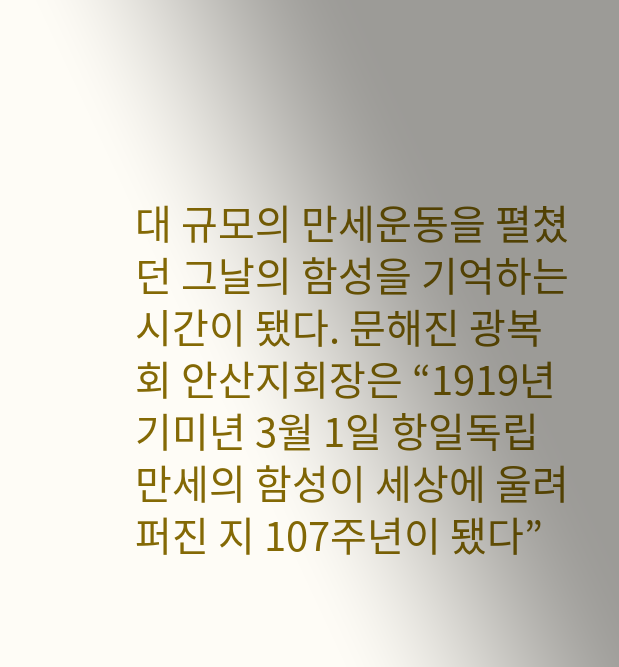대 규모의 만세운동을 펼쳤던 그날의 함성을 기억하는 시간이 됐다. 문해진 광복회 안산지회장은 “1919년 기미년 3월 1일 항일독립만세의 함성이 세상에 울려 퍼진 지 107주년이 됐다”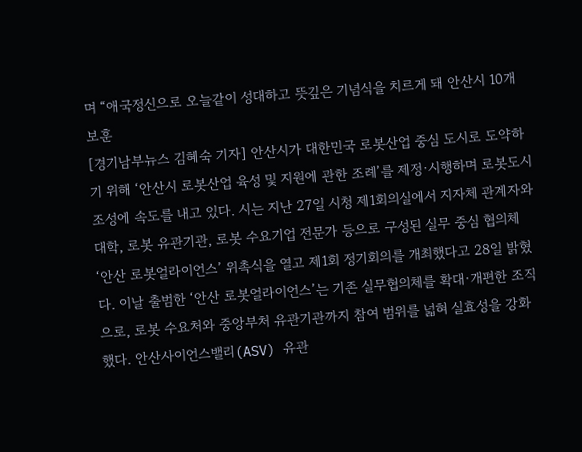며 “애국정신으로 오늘같이 성대하고 뜻깊은 기념식을 치르게 돼 안산시 10개 보훈
[경기남부뉴스 김혜숙 기자] 안산시가 대한민국 로봇산업 중심 도시로 도약하기 위해 ‘안산시 로봇산업 육성 및 지원에 관한 조례’를 제정·시행하며 로봇도시 조성에 속도를 내고 있다. 시는 지난 27일 시청 제1회의실에서 지자체 관계자와 대학, 로봇 유관기관, 로봇 수요기업 전문가 등으로 구성된 실무 중심 협의체 ‘안산 로봇얼라이언스’ 위촉식을 열고 제1회 정기회의를 개최했다고 28일 밝혔다. 이날 출범한 ‘안산 로봇얼라이언스’는 기존 실무협의체를 확대·개편한 조직으로, 로봇 수요처와 중앙부처 유관기관까지 참여 범위를 넓혀 실효성을 강화했다. 안산사이언스밸리(ASV) 유관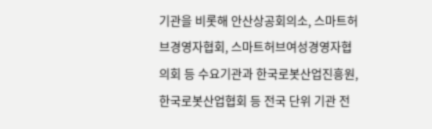기관을 비롯해 안산상공회의소, 스마트허브경영자협회, 스마트허브여성경영자협의회 등 수요기관과 한국로봇산업진흥원, 한국로봇산업협회 등 전국 단위 기관 전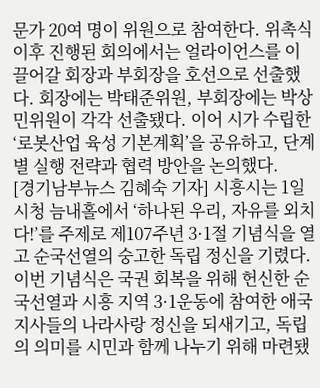문가 20여 명이 위원으로 참여한다. 위촉식 이후 진행된 회의에서는 얼라이언스를 이끌어갈 회장과 부회장을 호선으로 선출했다. 회장에는 박태준위원, 부회장에는 박상민위원이 각각 선출됐다. 이어 시가 수립한 ‘로봇산업 육성 기본계획’을 공유하고, 단계별 실행 전략과 협력 방안을 논의했다.
[경기남부뉴스 김혜숙 기자] 시흥시는 1일 시청 늠내홀에서 ‘하나된 우리, 자유를 외치다!’를 주제로 제107주년 3·1절 기념식을 열고 순국선열의 숭고한 독립 정신을 기렸다. 이번 기념식은 국권 회복을 위해 헌신한 순국선열과 시흥 지역 3·1운동에 참여한 애국지사들의 나라사랑 정신을 되새기고, 독립의 의미를 시민과 함께 나누기 위해 마련됐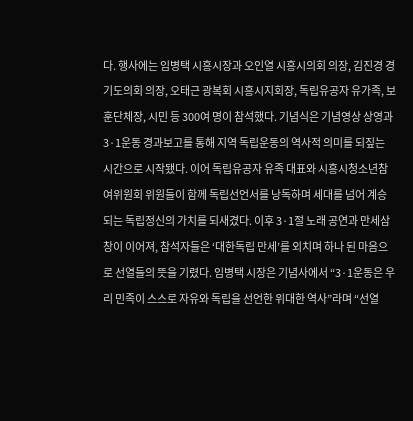다. 행사에는 임병택 시흥시장과 오인열 시흥시의회 의장, 김진경 경기도의회 의장, 오태근 광복회 시흥시지회장, 독립유공자 유가족, 보훈단체장, 시민 등 300여 명이 참석했다. 기념식은 기념영상 상영과 3·1운동 경과보고를 통해 지역 독립운동의 역사적 의미를 되짚는 시간으로 시작됐다. 이어 독립유공자 유족 대표와 시흥시청소년참여위원회 위원들이 함께 독립선언서를 낭독하며 세대를 넘어 계승되는 독립정신의 가치를 되새겼다. 이후 3·1절 노래 공연과 만세삼창이 이어져, 참석자들은 ‘대한독립 만세’를 외치며 하나 된 마음으로 선열들의 뜻을 기렸다. 임병택 시장은 기념사에서 “3·1운동은 우리 민족이 스스로 자유와 독립을 선언한 위대한 역사”라며 “선열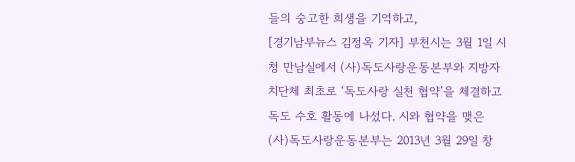들의 숭고한 희생을 기억하고,
[경기남부뉴스 김정옥 기자] 부천시는 3월 1일 시청 만남실에서 (사)독도사랑운동본부와 지방자치단체 최초로 ‘독도사랑 실천 협약’을 체결하고 독도 수호 활동에 나섰다. 시와 협약을 맺은 (사)독도사랑운동본부는 2013년 3월 29일 창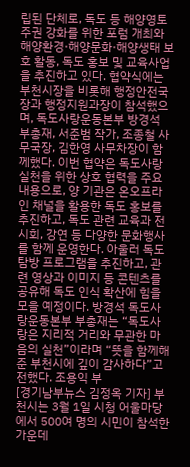립된 단체로, 독도 등 해양영토 주권 강화를 위한 포럼 개최와 해양환경·해양문화·해양생태 보호 활동, 독도 홍보 및 교육사업을 추진하고 있다. 협약식에는 부천시장을 비롯해 행정안전국장과 행정지원과장이 참석했으며, 독도사랑운동본부 방경석 부총재, 서준범 작가, 조종철 사무국장, 김한영 사무차장이 함께했다. 이번 협약은 독도사랑 실천을 위한 상호 협력을 주요 내용으로, 양 기관은 온오프라인 채널을 활용한 독도 홍보를 추진하고, 독도 관련 교육과 전시회, 강연 등 다양한 문화행사를 함께 운영한다. 아울러 독도 탐방 프로그램을 추진하고, 관련 영상과 이미지 등 콘텐츠를 공유해 독도 인식 확산에 힘을 모을 예정이다. 방경석 독도사랑운동본부 부총재는 “독도사랑은 지리적 거리와 무관한 마음의 실천”이라며 “뜻을 함께해 준 부천시에 깊이 감사하다”고 전했다. 조용익 부
[경기남부뉴스 김정옥 기자] 부천시는 3월 1일 시청 어울마당에서 500여 명의 시민이 참석한 가운데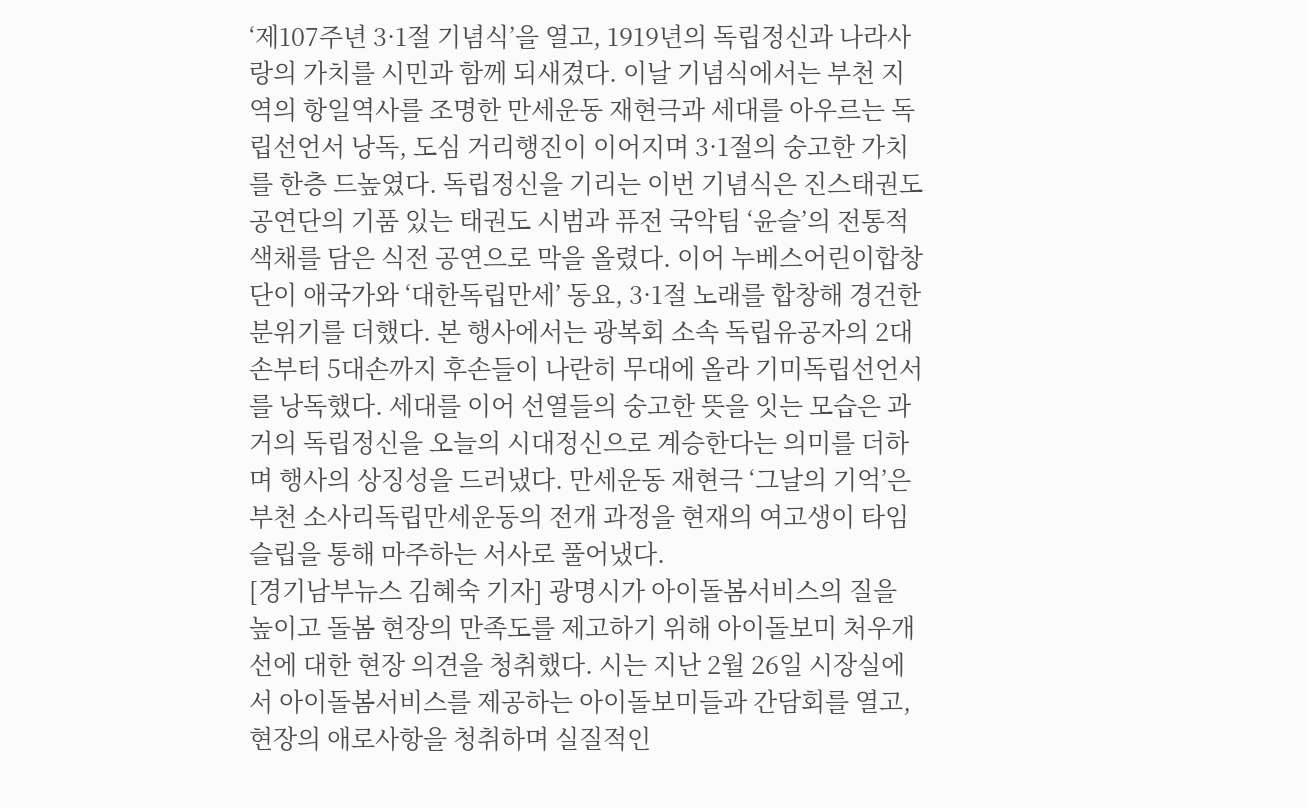‘제107주년 3·1절 기념식’을 열고, 1919년의 독립정신과 나라사랑의 가치를 시민과 함께 되새겼다. 이날 기념식에서는 부천 지역의 항일역사를 조명한 만세운동 재현극과 세대를 아우르는 독립선언서 낭독, 도심 거리행진이 이어지며 3·1절의 숭고한 가치를 한층 드높였다. 독립정신을 기리는 이번 기념식은 진스태권도 공연단의 기품 있는 태권도 시범과 퓨전 국악팀 ‘윤슬’의 전통적 색채를 담은 식전 공연으로 막을 올렸다. 이어 누베스어린이합창단이 애국가와 ‘대한독립만세’ 동요, 3·1절 노래를 합창해 경건한 분위기를 더했다. 본 행사에서는 광복회 소속 독립유공자의 2대손부터 5대손까지 후손들이 나란히 무대에 올라 기미독립선언서를 낭독했다. 세대를 이어 선열들의 숭고한 뜻을 잇는 모습은 과거의 독립정신을 오늘의 시대정신으로 계승한다는 의미를 더하며 행사의 상징성을 드러냈다. 만세운동 재현극 ‘그날의 기억’은 부천 소사리독립만세운동의 전개 과정을 현재의 여고생이 타임슬립을 통해 마주하는 서사로 풀어냈다.
[경기남부뉴스 김혜숙 기자] 광명시가 아이돌봄서비스의 질을 높이고 돌봄 현장의 만족도를 제고하기 위해 아이돌보미 처우개선에 대한 현장 의견을 청취했다. 시는 지난 2월 26일 시장실에서 아이돌봄서비스를 제공하는 아이돌보미들과 간담회를 열고, 현장의 애로사항을 청취하며 실질적인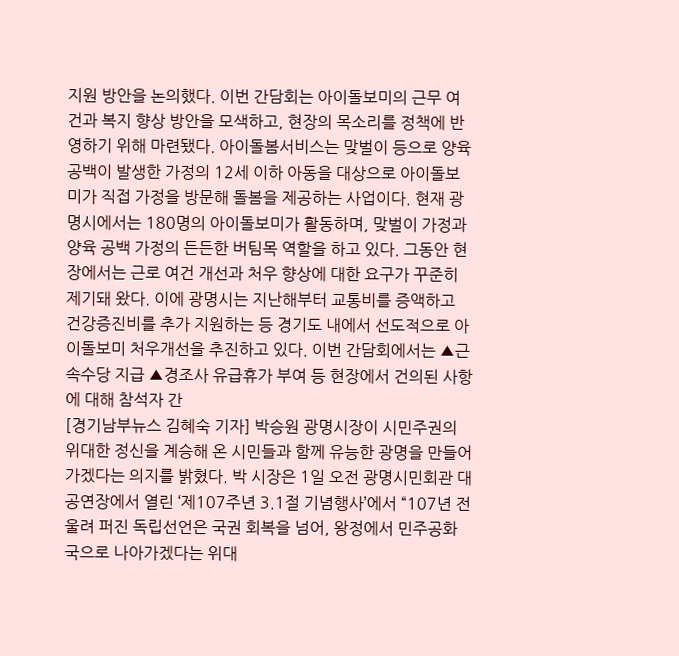지원 방안을 논의했다. 이번 간담회는 아이돌보미의 근무 여건과 복지 향상 방안을 모색하고, 현장의 목소리를 정책에 반영하기 위해 마련됐다. 아이돌봄서비스는 맞벌이 등으로 양육 공백이 발생한 가정의 12세 이하 아동을 대상으로 아이돌보미가 직접 가정을 방문해 돌봄을 제공하는 사업이다. 현재 광명시에서는 180명의 아이돌보미가 활동하며, 맞벌이 가정과 양육 공백 가정의 든든한 버팀목 역할을 하고 있다. 그동안 현장에서는 근로 여건 개선과 처우 향상에 대한 요구가 꾸준히 제기돼 왔다. 이에 광명시는 지난해부터 교통비를 증액하고 건강증진비를 추가 지원하는 등 경기도 내에서 선도적으로 아이돌보미 처우개선을 추진하고 있다. 이번 간담회에서는 ▲근속수당 지급 ▲경조사 유급휴가 부여 등 현장에서 건의된 사항에 대해 참석자 간
[경기남부뉴스 김혜숙 기자] 박승원 광명시장이 시민주권의 위대한 정신을 계승해 온 시민들과 함께 유능한 광명을 만들어가겠다는 의지를 밝혔다. 박 시장은 1일 오전 광명시민회관 대공연장에서 열린 ‘제107주년 3.1절 기념행사’에서 “107년 전 울려 퍼진 독립선언은 국권 회복을 넘어, 왕정에서 민주공화국으로 나아가겠다는 위대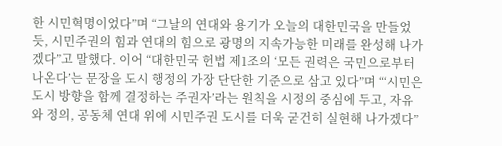한 시민혁명이었다”며 “그날의 연대와 용기가 오늘의 대한민국을 만들었듯, 시민주권의 힘과 연대의 힘으로 광명의 지속가능한 미래를 완성해 나가겠다”고 말했다. 이어 “대한민국 헌법 제1조의 ‘모든 권력은 국민으로부터 나온다’는 문장을 도시 행정의 가장 단단한 기준으로 삼고 있다”며 “‘시민은 도시 방향을 함께 결정하는 주권자’라는 원칙을 시정의 중심에 두고, 자유와 정의, 공동체 연대 위에 시민주권 도시를 더욱 굳건히 실현해 나가겠다”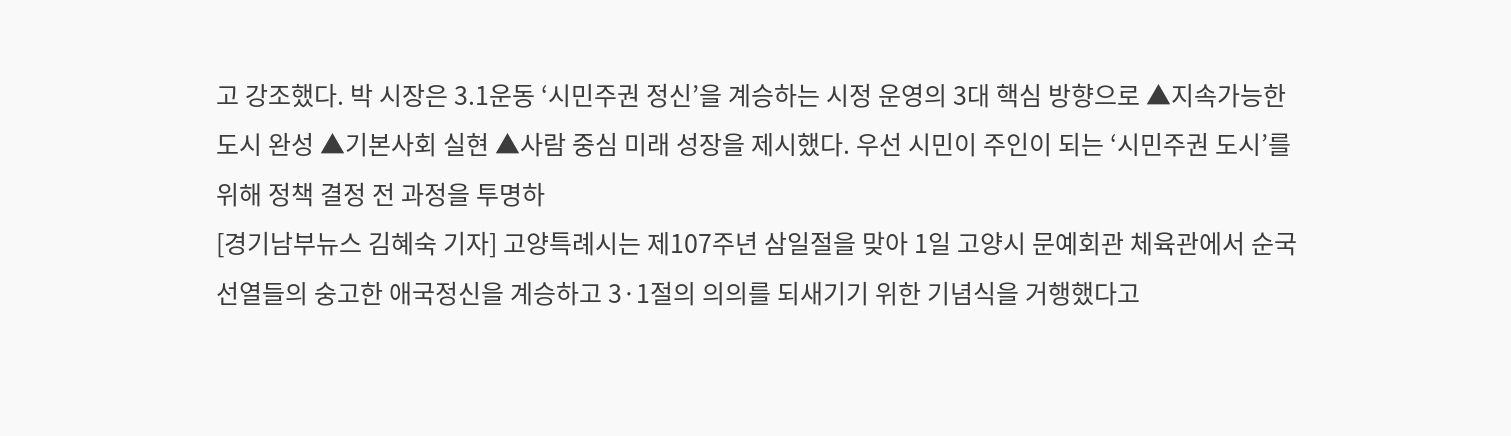고 강조했다. 박 시장은 3.1운동 ‘시민주권 정신’을 계승하는 시정 운영의 3대 핵심 방향으로 ▲지속가능한 도시 완성 ▲기본사회 실현 ▲사람 중심 미래 성장을 제시했다. 우선 시민이 주인이 되는 ‘시민주권 도시’를 위해 정책 결정 전 과정을 투명하
[경기남부뉴스 김혜숙 기자] 고양특례시는 제107주년 삼일절을 맞아 1일 고양시 문예회관 체육관에서 순국선열들의 숭고한 애국정신을 계승하고 3·1절의 의의를 되새기기 위한 기념식을 거행했다고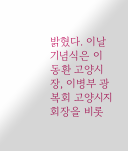밝혔다. 이날 기념식은 이동환 고양시장, 이병부 광복회 고양시지회장을 비롯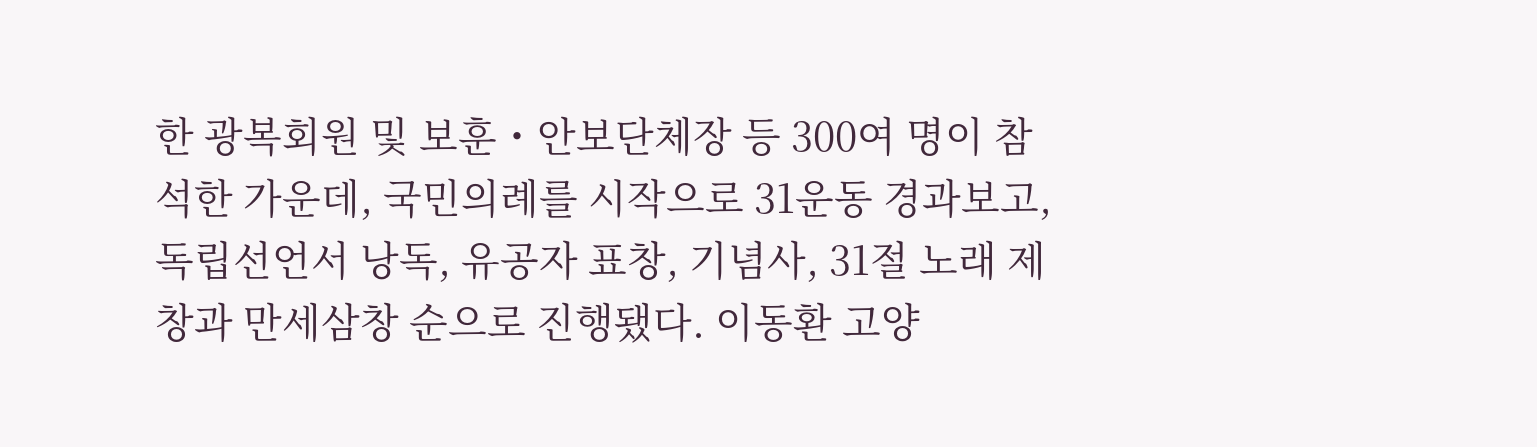한 광복회원 및 보훈・안보단체장 등 300여 명이 참석한 가운데, 국민의례를 시작으로 31운동 경과보고, 독립선언서 낭독, 유공자 표창, 기념사, 31절 노래 제창과 만세삼창 순으로 진행됐다. 이동환 고양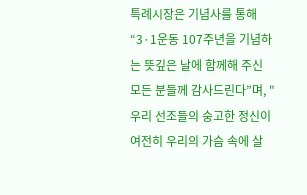특례시장은 기념사를 통해 “3·1운동 107주년을 기념하는 뜻깊은 날에 함께해 주신 모든 분들께 감사드린다”며, "우리 선조들의 숭고한 정신이 여전히 우리의 가슴 속에 살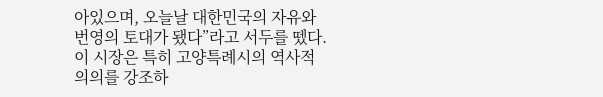아있으며, 오늘날 대한민국의 자유와 번영의 토대가 됐다”라고 서두를 뗐다. 이 시장은 특히 고양특례시의 역사적 의의를 강조하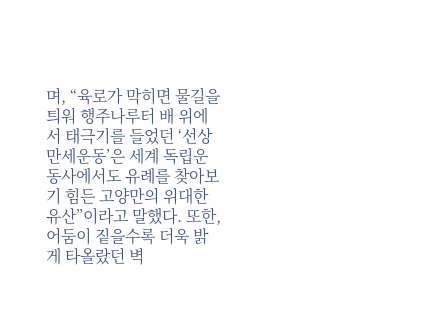며, “육로가 막히면 물길을 틔워 행주나루터 배 위에서 태극기를 들었던 ‘선상 만세운동’은 세계 독립운동사에서도 유례를 찾아보기 힘든 고양만의 위대한 유산”이라고 말했다. 또한, 어둠이 짙을수록 더욱 밝게 타올랐던 벽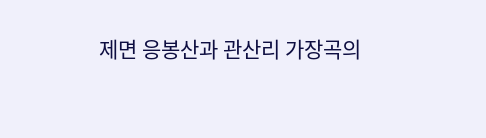제면 응봉산과 관산리 가장곡의